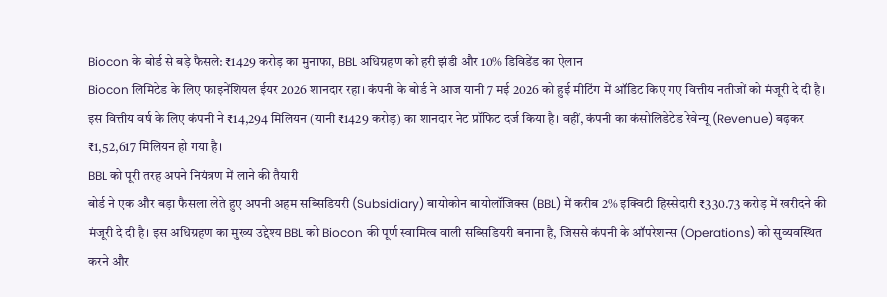Biocon के बोर्ड से बड़े फैसले: ₹1429 करोड़ का मुनाफा, BBL अधिग्रहण को हरी झंडी और 10% डिविडेंड का ऐलान
Biocon लिमिटेड के लिए फाइनेंशियल ईयर 2026 शानदार रहा। कंपनी के बोर्ड ने आज यानी 7 मई 2026 को हुई मीटिंग में ऑडिट किए गए वित्तीय नतीजों को मंजूरी दे दी है। इस वित्तीय वर्ष के लिए कंपनी ने ₹14,294 मिलियन (यानी ₹1429 करोड़) का शानदार नेट प्रॉफिट दर्ज किया है। वहीं, कंपनी का कंसोलिडेटेड रेवेन्यू (Revenue) बढ़कर ₹1,52,617 मिलियन हो गया है।
BBL को पूरी तरह अपने नियंत्रण में लाने की तैयारी
बोर्ड ने एक और बड़ा फैसला लेते हुए अपनी अहम सब्सिडियरी (Subsidiary) बायोकोन बायोलॉजिक्स (BBL) में करीब 2% इक्विटी हिस्सेदारी ₹330.73 करोड़ में खरीदने की मंजूरी दे दी है। इस अधिग्रहण का मुख्य उद्देश्य BBL को Biocon की पूर्ण स्वामित्व वाली सब्सिडियरी बनाना है, जिससे कंपनी के ऑपरेशन्स (Operations) को सुव्यवस्थित करने और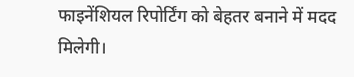फाइनेंशियल रिपोर्टिंग को बेहतर बनाने में मदद मिलेगी।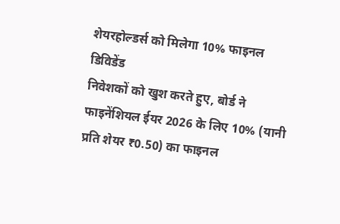शेयरहोल्डर्स को मिलेगा 10% फाइनल डिविडेंड
निवेशकों को खुश करते हुए, बोर्ड ने फाइनेंशियल ईयर 2026 के लिए 10% (यानी प्रति शेयर ₹0.50) का फाइनल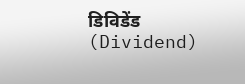डिविडेंड (Dividend)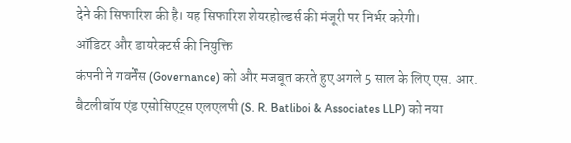देने की सिफारिश की है। यह सिफारिश शेयरहोल्डर्स की मंजूरी पर निर्भर करेगी।
ऑडिटर और डायरेक्टर्स की नियुक्ति
कंपनी ने गवर्नेंस (Governance) को और मजबूत करते हुए अगले 5 साल के लिए एस. आर. बैटलीबॉय एंड एसोसिएट्स एलएलपी (S. R. Batliboi & Associates LLP) को नया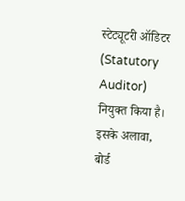स्टेट्यूटरी ऑडिटर (Statutory Auditor) नियुक्त किया है। इसके अलावा, बोर्ड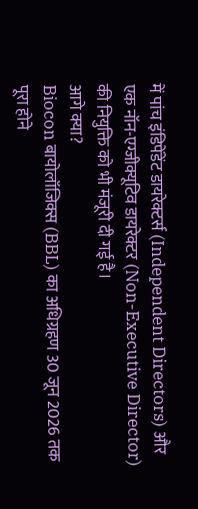में पांच इंडिपेंडेंट डायरेक्टर्स (Independent Directors) और एक नॉन-एग्जीक्यूटिव डायरेक्टर (Non-Executive Director) की नियुक्ति को भी मंजूरी दी गई है।
आगे क्या?
Biocon बायोलॉजिक्स (BBL) का अधिग्रहण 30 जून 2026 तक पूरा होने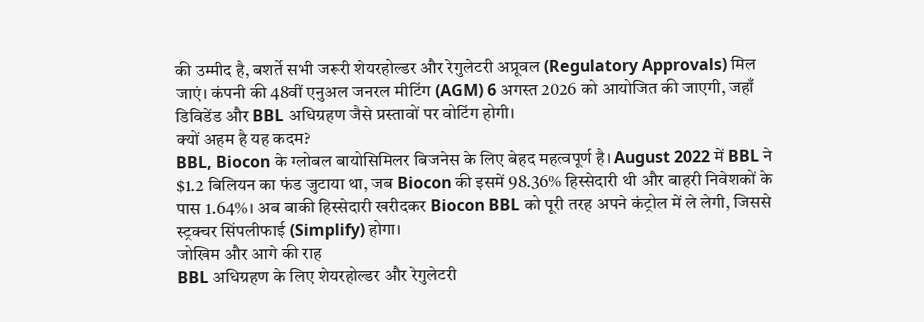की उम्मीद है, बशर्ते सभी जरूरी शेयरहोल्डर और रेगुलेटरी अप्रूवल (Regulatory Approvals) मिल जाएं। कंपनी की 48वीं एनुअल जनरल मीटिंग (AGM) 6 अगस्त 2026 को आयोजित की जाएगी, जहाँ डिविडेंड और BBL अधिग्रहण जैसे प्रस्तावों पर वोटिंग होगी।
क्यों अहम है यह कदम?
BBL, Biocon के ग्लोबल बायोसिमिलर बिजनेस के लिए बेहद महत्वपूर्ण है। August 2022 में BBL ने $1.2 बिलियन का फंड जुटाया था, जब Biocon की इसमें 98.36% हिस्सेदारी थी और बाहरी निवेशकों के पास 1.64%। अब बाकी हिस्सेदारी खरीदकर Biocon BBL को पूरी तरह अपने कंट्रोल में ले लेगी, जिससे स्ट्रक्चर सिंपलीफाई (Simplify) होगा।
जोखिम और आगे की राह
BBL अधिग्रहण के लिए शेयरहोल्डर और रेगुलेटरी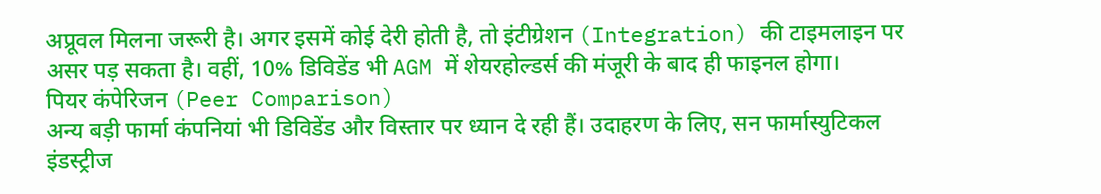अप्रूवल मिलना जरूरी है। अगर इसमें कोई देरी होती है, तो इंटीग्रेशन (Integration) की टाइमलाइन पर असर पड़ सकता है। वहीं, 10% डिविडेंड भी AGM में शेयरहोल्डर्स की मंजूरी के बाद ही फाइनल होगा।
पियर कंपेरिजन (Peer Comparison)
अन्य बड़ी फार्मा कंपनियां भी डिविडेंड और विस्तार पर ध्यान दे रही हैं। उदाहरण के लिए, सन फार्मास्युटिकल इंडस्ट्रीज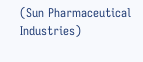(Sun Pharmaceutical Industries)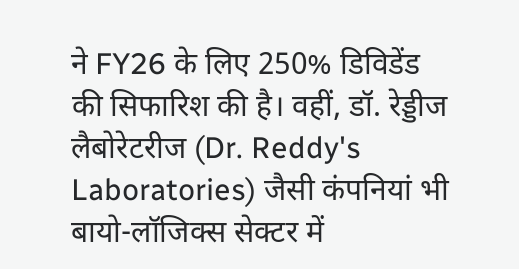ने FY26 के लिए 250% डिविडेंड की सिफारिश की है। वहीं, डॉ. रेड्डीज लैबोरेटरीज (Dr. Reddy's Laboratories) जैसी कंपनियां भी बायो-लॉजिक्स सेक्टर में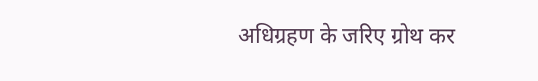अधिग्रहण के जरिए ग्रोथ कर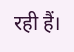रही हैं।